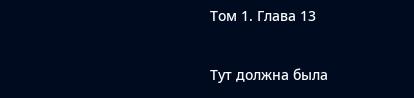Том 1. Глава 13

Тут должна была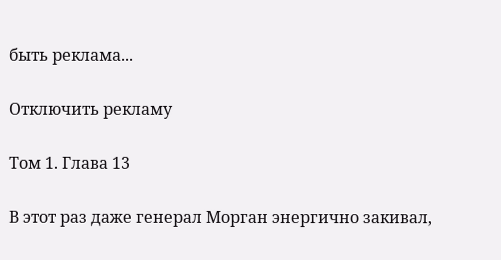быть реклама...

Отключить рекламу

Том 1. Глава 13

В этот раз даже генерал Морган энергично закивал,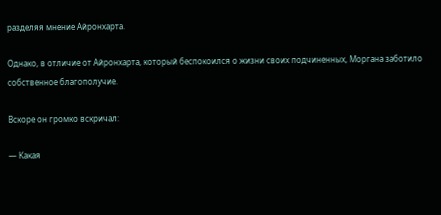разделяя мнение Айронхарта.

Однако, в отличие от Айронхарта, который беспокоился о жизни своих подчиненных, Моргана заботило собственное благополучие.

Вскоре он громко вскричал:

— Какая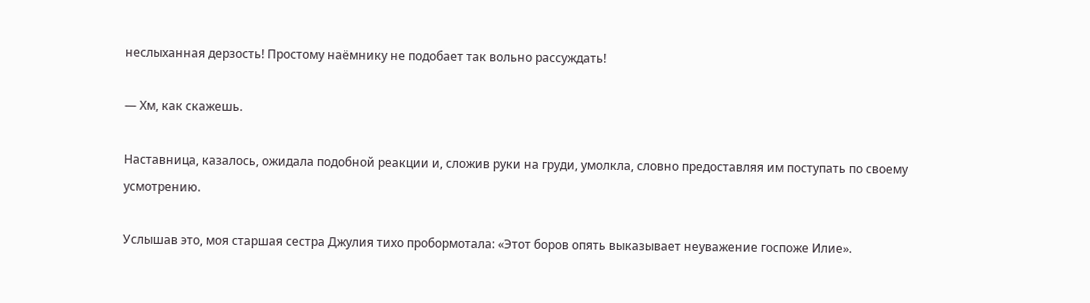неслыханная дерзость! Простому наёмнику не подобает так вольно рассуждать!

— Хм, как скажешь.

Наставница, казалось, ожидала подобной реакции и, сложив руки на груди, умолкла, словно предоставляя им поступать по своему усмотрению.

Услышав это, моя старшая сестра Джулия тихо пробормотала: «Этот боров опять выказывает неуважение госпоже Илие».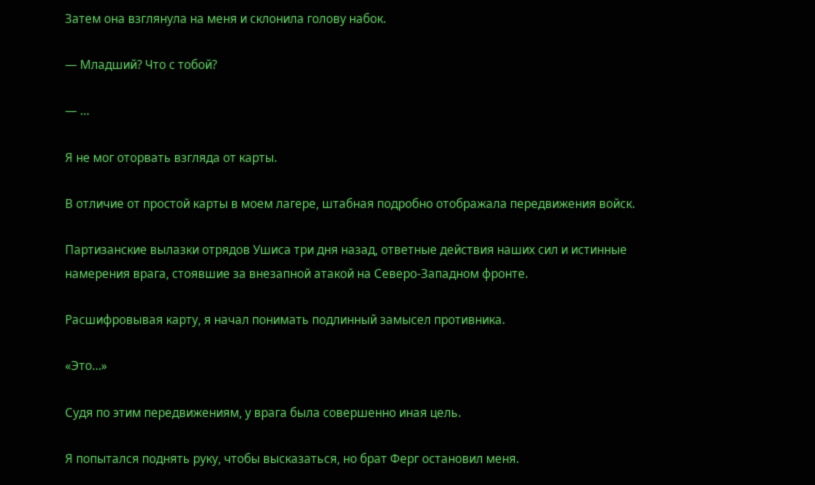Затем она взглянула на меня и склонила голову набок.

— Младший? Что с тобой?

— …

Я не мог оторвать взгляда от карты.

В отличие от простой карты в моем лагере, штабная подробно отображала передвижения войск.

Партизанские вылазки отрядов Ушиса три дня назад, ответные действия наших сил и истинные намерения врага, стоявшие за внезапной атакой на Северо-Западном фронте.

Расшифровывая карту, я начал понимать подлинный замысел противника.

«Это…»

Судя по этим передвижениям, у врага была совершенно иная цель.

Я попытался поднять руку, чтобы высказаться, но брат Ферг остановил меня.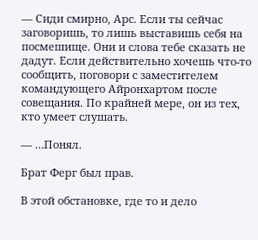— Сиди смирно, Арс. Если ты сейчас заговоришь, то лишь выставишь себя на посмешище. Они и слова тебе сказать не дадут. Если действительно хочешь что-то сообщить, поговори с заместителем командующего Айронхартом после совещания. По крайней мере, он из тех, кто умеет слушать.

— …Понял.

Брат Ферг был прав.

В этой обстановке, где то и дело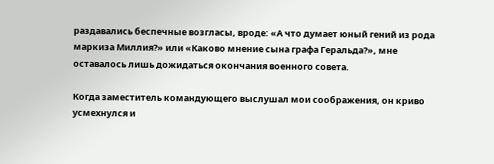раздавались беспечные возгласы, вроде: «А что думает юный гений из рода маркиза Миллия?» или «Каково мнение сына графа Геральда?», мне оставалось лишь дожидаться окончания военного совета.

Когда заместитель командующего выслушал мои соображения, он криво усмехнулся и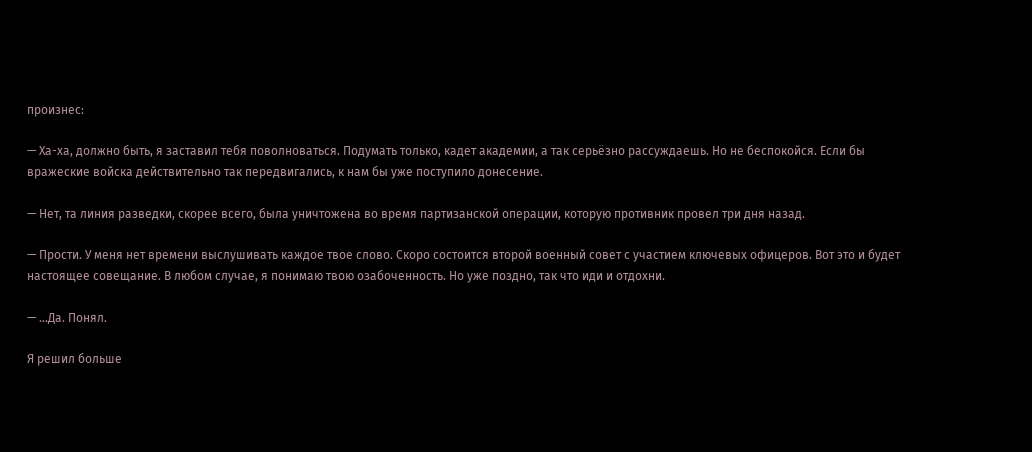произнес:

— Ха-ха, должно быть, я заставил тебя поволноваться. Подумать только, кадет академии, а так серьёзно рассуждаешь. Но не беспокойся. Если бы вражеские войска действительно так передвигались, к нам бы уже поступило донесение.

— Нет, та линия разведки, скорее всего, была уничтожена во время партизанской операции, которую противник провел три дня назад.

— Прости. У меня нет времени выслушивать каждое твое слово. Скоро состоится второй военный совет с участием ключевых офицеров. Вот это и будет настоящее совещание. В любом случае, я понимаю твою озабоченность. Но уже поздно, так что иди и отдохни.

— …Да. Понял.

Я решил больше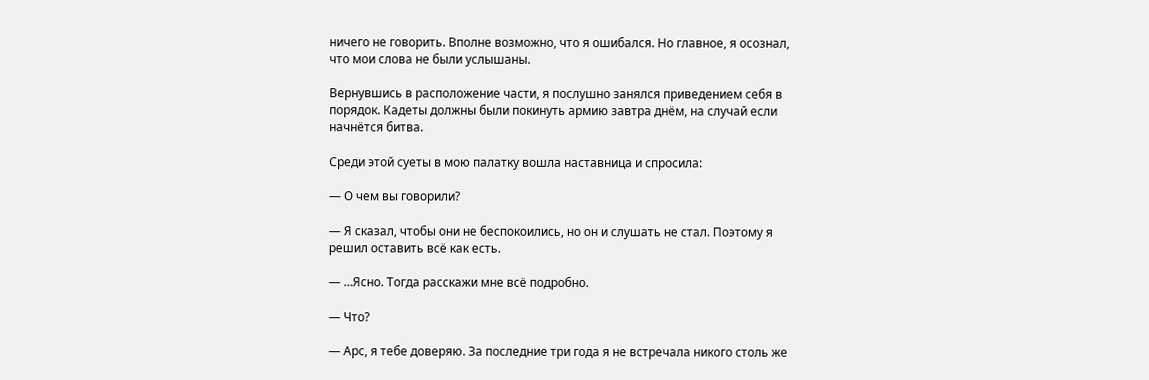ничего не говорить. Вполне возможно, что я ошибался. Но главное, я осознал, что мои слова не были услышаны.

Вернувшись в расположение части, я послушно занялся приведением себя в порядок. Кадеты должны были покинуть армию завтра днём, на случай если начнётся битва.

Среди этой суеты в мою палатку вошла наставница и спросила:

— О чем вы говорили?

— Я сказал, чтобы они не беспокоились, но он и слушать не стал. Поэтому я решил оставить всё как есть.

— …Ясно. Тогда расскажи мне всё подробно.

— Что?

— Арс, я тебе доверяю. За последние три года я не встречала никого столь же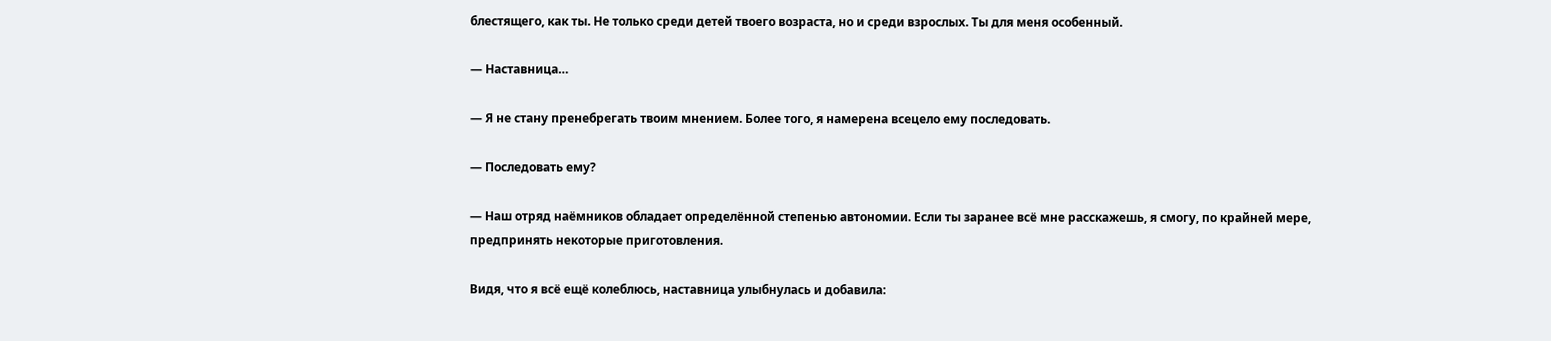блестящего, как ты. Не только среди детей твоего возраста, но и среди взрослых. Ты для меня особенный.

— Наставница…

— Я не стану пренебрегать твоим мнением. Более того, я намерена всецело ему последовать.

— Последовать ему?

— Наш отряд наёмников обладает определённой степенью автономии. Если ты заранее всё мне расскажешь, я смогу, по крайней мере, предпринять некоторые приготовления.

Видя, что я всё ещё колеблюсь, наставница улыбнулась и добавила: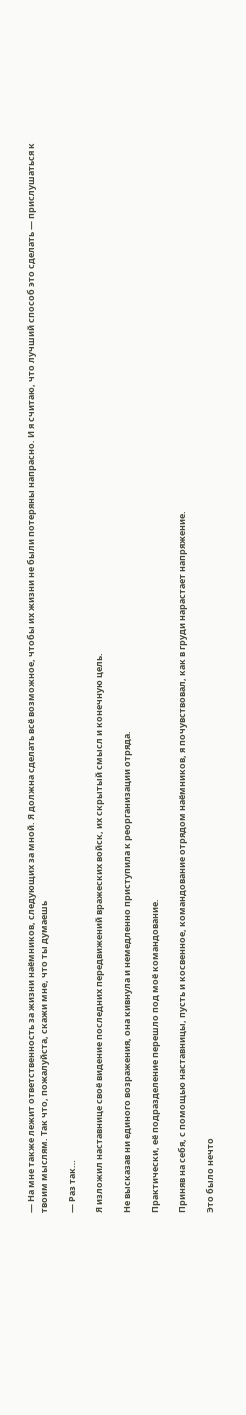— На мне также лежит ответственность за жизни наёмников, следующих за мной. Я должна сделать всё возможное, чтобы их жизни не были потеряны напрасно. И я считаю, что лучший способ это сделать — прислушаться к твоим мыслям. Так что, пожалуйста, скажи мне, что ты думаешь

— Раз так…

Я изложил наставнице своё видение последних передвижений вражеских войск, их скрытый смысл и конечную цель.

Не высказав ни единого возражения, она кивнула и немедленно приступила к реорганизации отряда.

Практически, её подразделение перешло под моё командование.

Приняв на себя, с помощью наставницы, пусть и косвенное, командование отрядом наёмников, я почувствовал, как в груди нарастает напряжение.

Это было нечто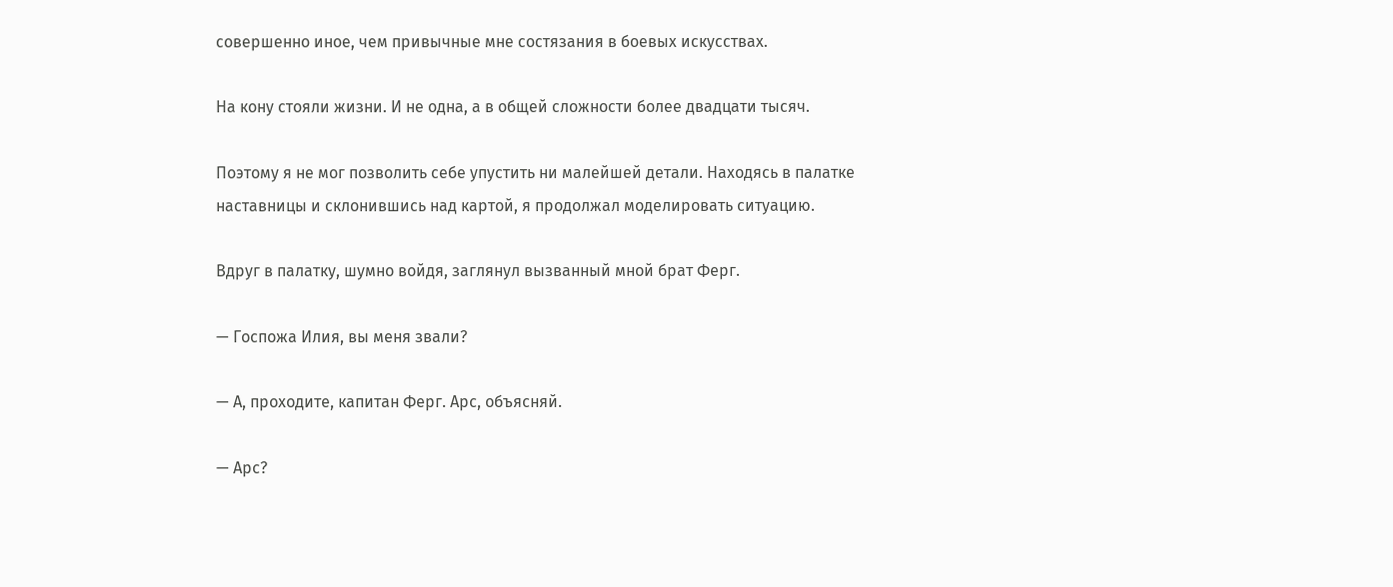совершенно иное, чем привычные мне состязания в боевых искусствах.

На кону стояли жизни. И не одна, а в общей сложности более двадцати тысяч.

Поэтому я не мог позволить себе упустить ни малейшей детали. Находясь в палатке наставницы и склонившись над картой, я продолжал моделировать ситуацию.

Вдруг в палатку, шумно войдя, заглянул вызванный мной брат Ферг.

— Госпожа Илия, вы меня звали?

— А, проходите, капитан Ферг. Арс, объясняй.

— Арс?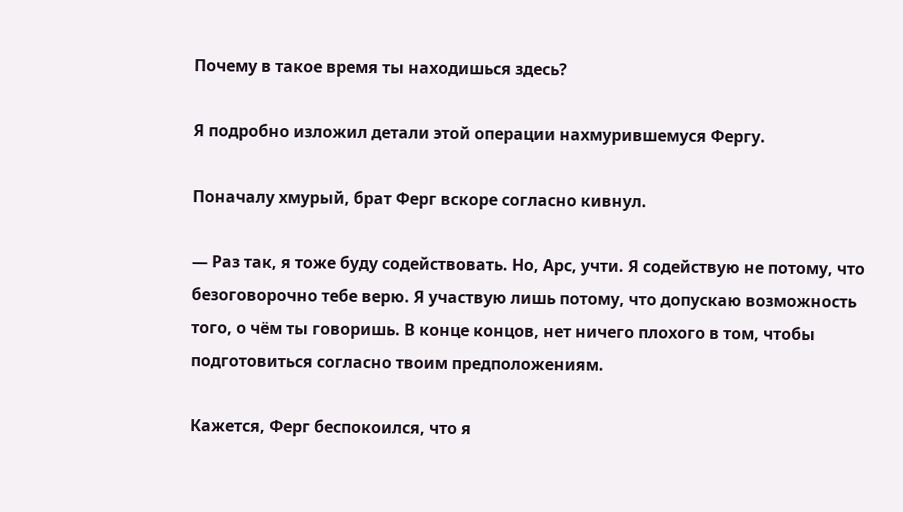Почему в такое время ты находишься здесь?

Я подробно изложил детали этой операции нахмурившемуся Фергу.

Поначалу хмурый, брат Ферг вскоре согласно кивнул.

— Раз так, я тоже буду содействовать. Но, Арс, учти. Я содействую не потому, что безоговорочно тебе верю. Я участвую лишь потому, что допускаю возможность того, о чём ты говоришь. В конце концов, нет ничего плохого в том, чтобы подготовиться согласно твоим предположениям.

Кажется, Ферг беспокоился, что я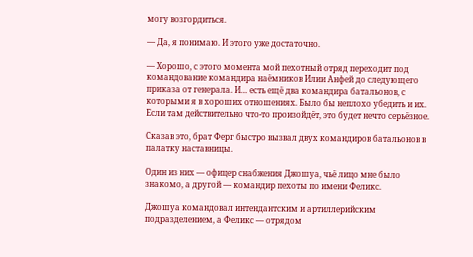могу возгордиться.

— Да, я понимаю. И этого уже достаточно.

— Хорошо, с этого момента мой пехотный отряд переходит под командование командира наёмников Илии Анфей до следующего приказа от генерала. И… есть ещё два командира батальонов, с которыми я в хороших отношениях. Было бы неплохо убедить и их. Если там действительно что-то произойдёт, это будет нечто серьёзное.

Сказав это, брат Ферг быстро вызвал двух командиров батальонов в палатку наставницы.

Один из них — офицер снабжения Джошуа, чьё лицо мне было знакомо, а другой — командир пехоты по имени Феликс.

Джошуа командовал интендантским и артиллерийским подразделением, а Феликс — отрядом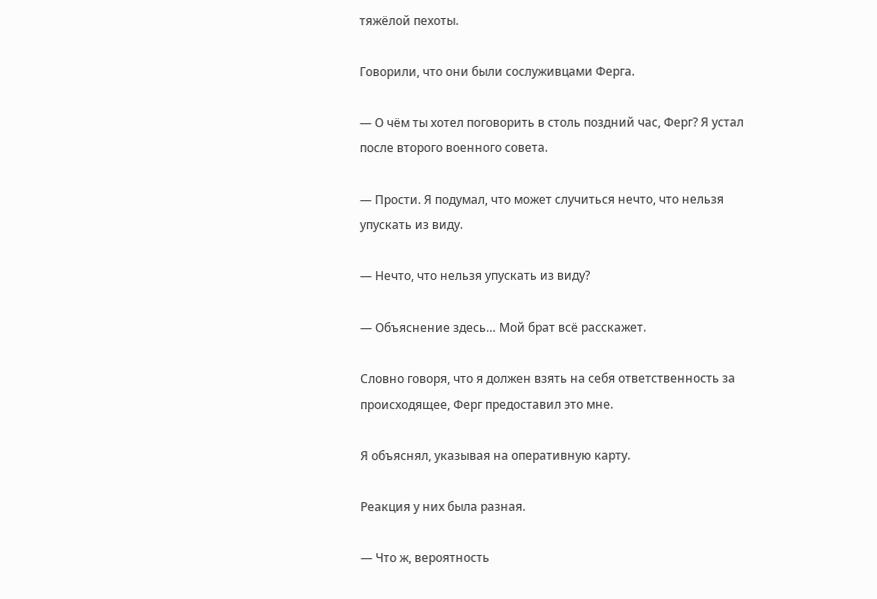тяжёлой пехоты.

Говорили, что они были сослуживцами Ферга.

— О чём ты хотел поговорить в столь поздний час, Ферг? Я устал после второго военного совета.

— Прости. Я подумал, что может случиться нечто, что нельзя упускать из виду.

— Нечто, что нельзя упускать из виду?

— Объяснение здесь… Мой брат всё расскажет.

Словно говоря, что я должен взять на себя ответственность за происходящее, Ферг предоставил это мне.

Я объяснял, указывая на оперативную карту.

Реакция у них была разная.

— Что ж, вероятность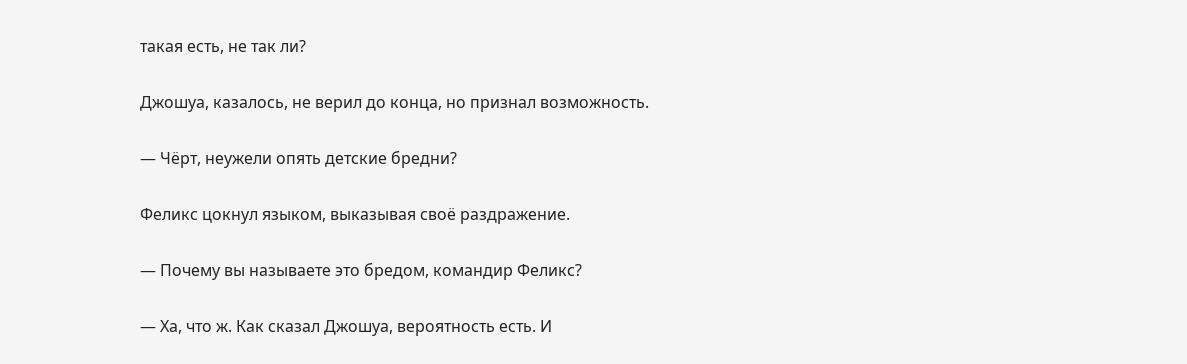такая есть, не так ли?

Джошуа, казалось, не верил до конца, но признал возможность.

— Чёрт, неужели опять детские бредни?

Феликс цокнул языком, выказывая своё раздражение.

— Почему вы называете это бредом, командир Феликс?

— Ха, что ж. Как сказал Джошуа, вероятность есть. И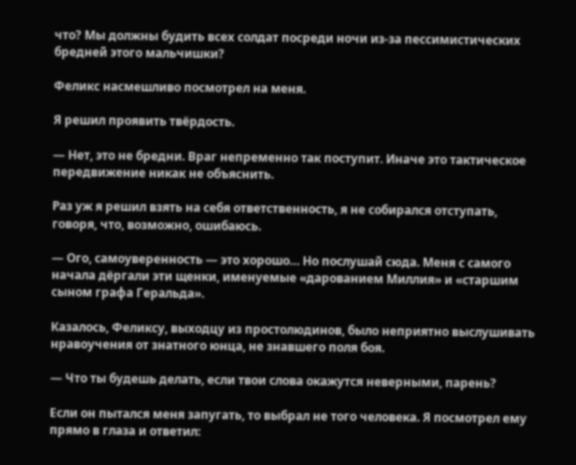что? Мы должны будить всех солдат посреди ночи из-за пессимистических бредней этого мальчишки?

Феликс насмешливо посмотрел на меня.

Я решил проявить твёрдость.

— Нет, это не бредни. Враг непременно так поступит. Иначе это тактическое передвижение никак не объяснить.

Раз уж я решил взять на себя ответственность, я не собирался отступать, говоря, что, возможно, ошибаюсь.

— Ого, самоуверенность — это хорошо… Но послушай сюда. Меня с самого начала дёргали эти щенки, именуемые «дарованием Миллия» и «старшим сыном графа Геральда».

Казалось, Феликсу, выходцу из простолюдинов, было неприятно выслушивать нравоучения от знатного юнца, не знавшего поля боя.

— Что ты будешь делать, если твои слова окажутся неверными, парень?

Если он пытался меня запугать, то выбрал не того человека. Я посмотрел ему прямо в глаза и ответил: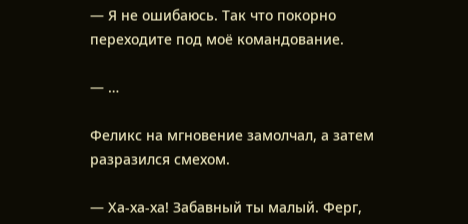— Я не ошибаюсь. Так что покорно переходите под моё командование.

— …

Феликс на мгновение замолчал, а затем разразился смехом.

— Ха-ха-ха! Забавный ты малый. Ферг,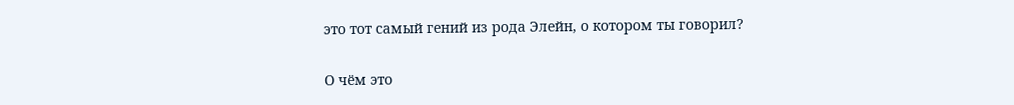это тот самый гений из рода Элейн, о котором ты говорил?

О чём это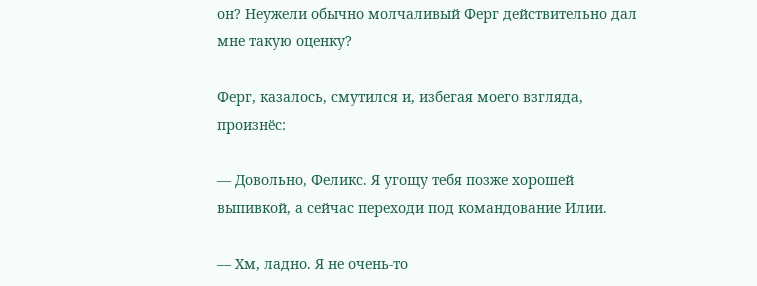он? Неужели обычно молчаливый Ферг действительно дал мне такую оценку?

Ферг, казалось, смутился и, избегая моего взгляда, произнёс:

— Довольно, Феликс. Я угощу тебя позже хорошей выпивкой, а сейчас переходи под командование Илии.

— Хм, ладно. Я не очень-то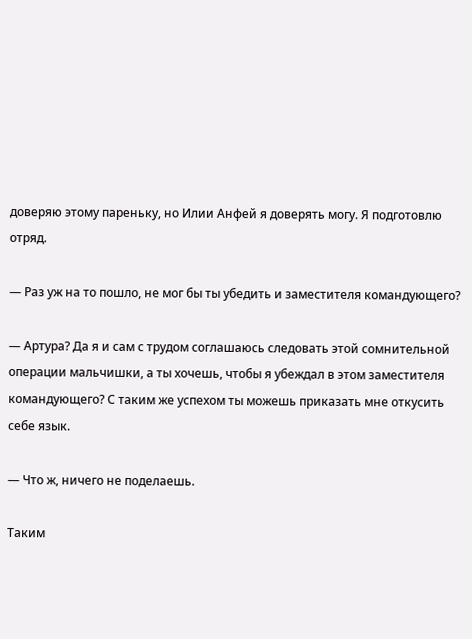доверяю этому пареньку, но Илии Анфей я доверять могу. Я подготовлю отряд.

— Раз уж на то пошло, не мог бы ты убедить и заместителя командующего?

— Артура? Да я и сам с трудом соглашаюсь следовать этой сомнительной операции мальчишки, а ты хочешь, чтобы я убеждал в этом заместителя командующего? С таким же успехом ты можешь приказать мне откусить себе язык.

— Что ж, ничего не поделаешь.

Таким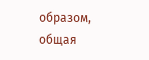образом, общая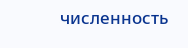численность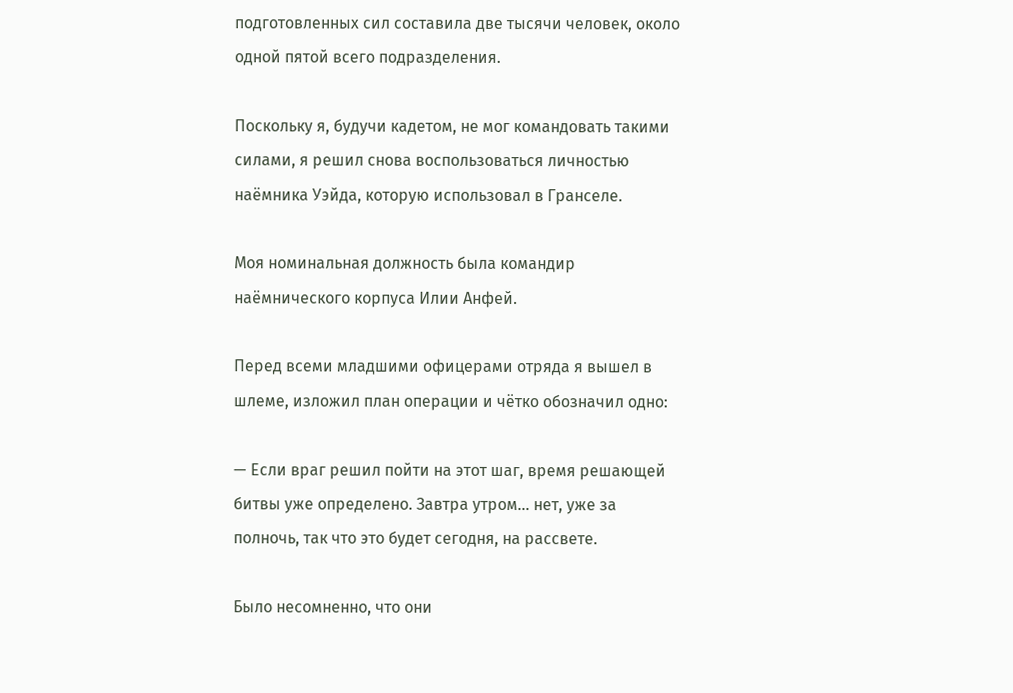подготовленных сил составила две тысячи человек, около одной пятой всего подразделения.

Поскольку я, будучи кадетом, не мог командовать такими силами, я решил снова воспользоваться личностью наёмника Уэйда, которую использовал в Гранселе.

Моя номинальная должность была командир наёмнического корпуса Илии Анфей.

Перед всеми младшими офицерами отряда я вышел в шлеме, изложил план операции и чётко обозначил одно:

— Если враг решил пойти на этот шаг, время решающей битвы уже определено. Завтра утром… нет, уже за полночь, так что это будет сегодня, на рассвете.

Было несомненно, что они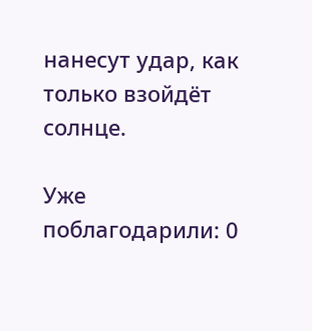нанесут удар, как только взойдёт солнце.

Уже поблагодарили: 0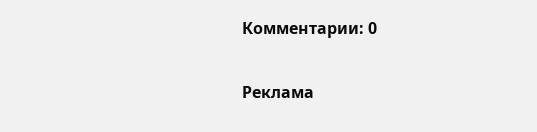Комментарии: 0

Реклама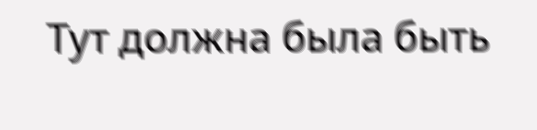Тут должна была быть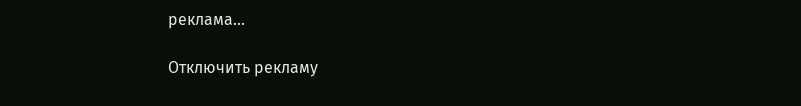реклама...

Отключить рекламу